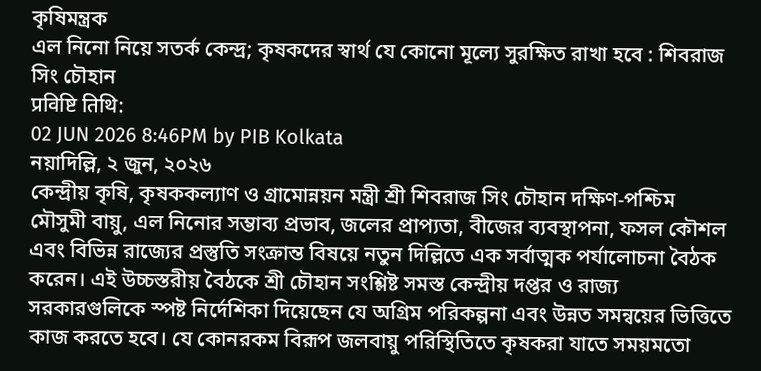কৃষিমন্ত্রক
এল নিনো নিয়ে সতর্ক কেন্দ্র; কৃষকদের স্বার্থ যে কোনো মূল্যে সুরক্ষিত রাখা হবে : শিবরাজ সিং চৌহান
प्रविष्टि तिथि:
02 JUN 2026 8:46PM by PIB Kolkata
নয়াদিল্লি, ২ জুন, ২০২৬
কেন্দ্রীয় কৃষি, কৃষককল্যাণ ও গ্রামোন্নয়ন মন্ত্রী শ্রী শিবরাজ সিং চৌহান দক্ষিণ-পশ্চিম মৌসুমী বায়ু, এল নিনোর সম্ভাব্য প্রভাব, জলের প্রাপ্যতা, বীজের ব্যবস্থাপনা, ফসল কৌশল এবং বিভিন্ন রাজ্যের প্রস্তুতি সংক্রান্ত বিষয়ে নতুন দিল্লিতে এক সর্বাত্মক পর্যালোচনা বৈঠক করেন। এই উচ্চস্তরীয় বৈঠকে শ্রী চৌহান সংশ্লিষ্ট সমস্ত কেন্দ্রীয় দপ্তর ও রাজ্য সরকারগুলিকে স্পষ্ট নির্দেশিকা দিয়েছেন যে অগ্রিম পরিকল্পনা এবং উন্নত সমন্বয়ের ভিত্তিতে কাজ করতে হবে। যে কোনরকম বিরূপ জলবায়ু পরিস্থিতিতে কৃষকরা যাতে সময়মতো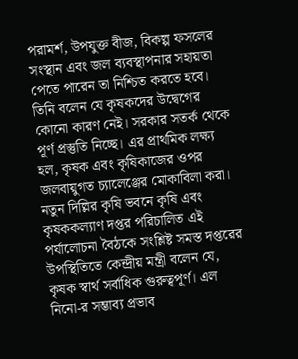পরামর্শ, উপযুক্ত বীজ, বিকল্প ফসলের সংস্থান এবং জল ব্যবস্থাপনার সহায়তা পেতে পারেন তা নিশ্চিত করতে হবে। তিনি বলেন যে কৃষকদের উদ্বেগের কোনো কারণ নেই। সরকার সতর্ক থেকে পূর্ণ প্রস্তুতি নিচ্ছে। এর প্রাথমিক লক্ষ্য হল, কৃষক এবং কৃষিকাজের ওপর জলবায়ুগত চ্যালেঞ্জের মোকাবিলা করা।
নতুন দিল্লির কৃষি ভবনে কৃষি এবং কৃষককল্যাণ দপ্তর পরিচালিত এই পর্যালোচনা বৈঠকে সংশ্লিষ্ট সমস্ত দপ্তরের উপস্থিতিতে কেন্দ্রীয় মন্ত্রী বলেন যে, কৃষক স্বার্থ সর্বাধিক গুরুত্বপূর্ণ। এল নিনো-র সম্ভাব্য প্রভাব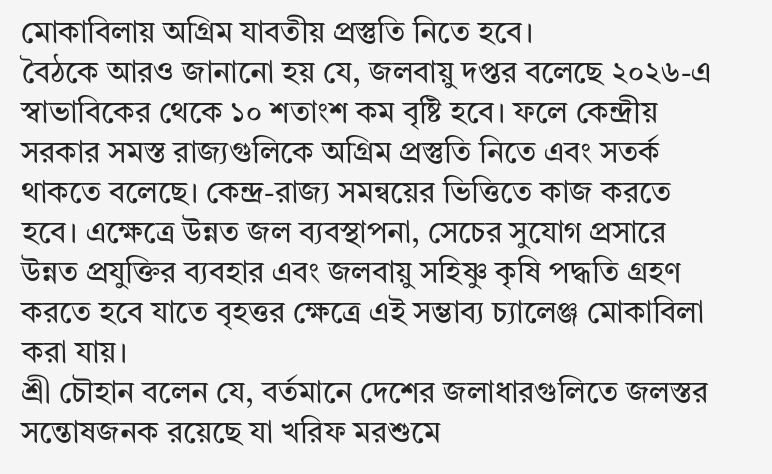মোকাবিলায় অগ্রিম যাবতীয় প্রস্তুতি নিতে হবে।
বৈঠকে আরও জানানো হয় যে, জলবায়ু দপ্তর বলেছে ২০২৬-এ স্বাভাবিকের থেকে ১০ শতাংশ কম বৃষ্টি হবে। ফলে কেন্দ্রীয় সরকার সমস্ত রাজ্যগুলিকে অগ্রিম প্রস্তুতি নিতে এবং সতর্ক থাকতে বলেছে। কেন্দ্র-রাজ্য সমন্বয়ের ভিত্তিতে কাজ করতে হবে। এক্ষেত্রে উন্নত জল ব্যবস্থাপনা, সেচের সুযোগ প্রসারে উন্নত প্রযুক্তির ব্যবহার এবং জলবায়ু সহিষ্ণু কৃষি পদ্ধতি গ্রহণ করতে হবে যাতে বৃহত্তর ক্ষেত্রে এই সম্ভাব্য চ্যালেঞ্জ মোকাবিলা করা যায়।
শ্রী চৌহান বলেন যে, বর্তমানে দেশের জলাধারগুলিতে জলস্তর সন্তোষজনক রয়েছে যা খরিফ মরশুমে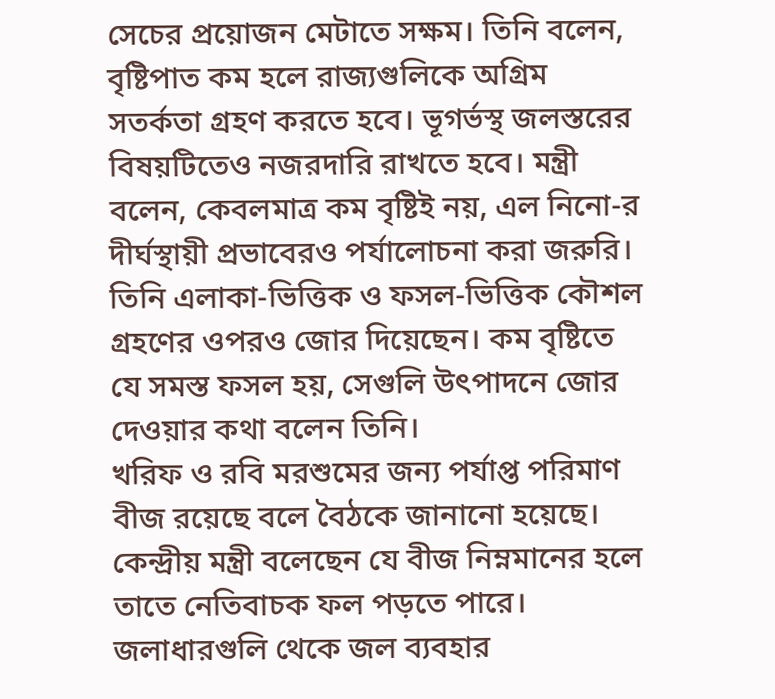সেচের প্রয়োজন মেটাতে সক্ষম। তিনি বলেন, বৃষ্টিপাত কম হলে রাজ্যগুলিকে অগ্রিম সতর্কতা গ্রহণ করতে হবে। ভূগর্ভস্থ জলস্তরের বিষয়টিতেও নজরদারি রাখতে হবে। মন্ত্রী বলেন, কেবলমাত্র কম বৃষ্টিই নয়, এল নিনো-র দীর্ঘস্থায়ী প্রভাবেরও পর্যালোচনা করা জরুরি। তিনি এলাকা-ভিত্তিক ও ফসল-ভিত্তিক কৌশল গ্রহণের ওপরও জোর দিয়েছেন। কম বৃষ্টিতে যে সমস্ত ফসল হয়, সেগুলি উৎপাদনে জোর দেওয়ার কথা বলেন তিনি।
খরিফ ও রবি মরশুমের জন্য পর্যাপ্ত পরিমাণ বীজ রয়েছে বলে বৈঠকে জানানো হয়েছে। কেন্দ্রীয় মন্ত্রী বলেছেন যে বীজ নিম্নমানের হলে তাতে নেতিবাচক ফল পড়তে পারে। জলাধারগুলি থেকে জল ব্যবহার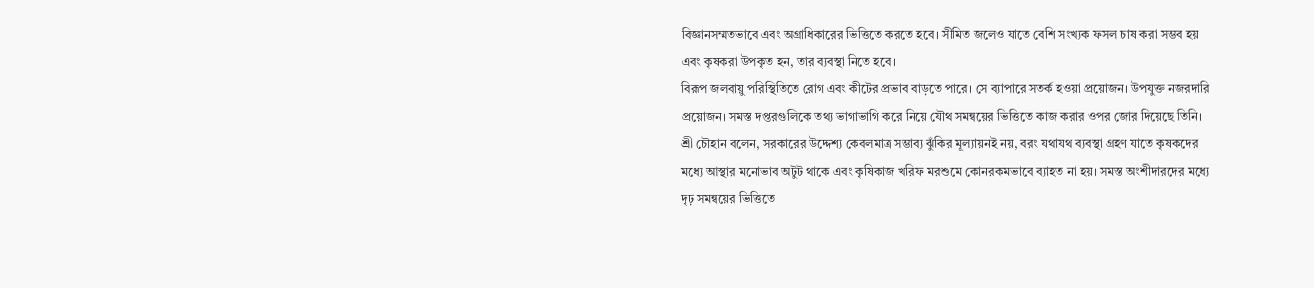বিজ্ঞানসম্মতভাবে এবং অগ্রাধিকারের ভিত্তিতে করতে হবে। সীমিত জলেও যাতে বেশি সংখ্যক ফসল চাষ করা সম্ভব হয় এবং কৃষকরা উপকৃত হন, তার ব্যবস্থা নিতে হবে।
বিরূপ জলবায়ু পরিস্থিতিতে রোগ এবং কীটের প্রভাব বাড়তে পারে। সে ব্যাপারে সতর্ক হওয়া প্রয়োজন। উপযুক্ত নজরদারি প্রয়োজন। সমস্ত দপ্তরগুলিকে তথ্য ভাগাভাগি করে নিয়ে যৌথ সমন্বয়ের ভিত্তিতে কাজ করার ওপর জোর দিয়েছে তিনি।
শ্রী চৌহান বলেন, সরকারের উদ্দেশ্য কেবলমাত্র সম্ভাব্য ঝুঁকির মূল্যায়নই নয়, বরং যথাযথ ব্যবস্থা গ্রহণ যাতে কৃষকদের মধ্যে আস্থার মনোভাব অটুট থাকে এবং কৃষিকাজ খরিফ মরশুমে কোনরকমভাবে ব্যাহত না হয়। সমস্ত অংশীদারদের মধ্যে দৃঢ় সমন্বয়ের ভিত্তিতে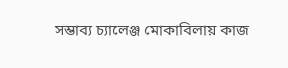সম্ভাব্য চ্যালেঞ্জ মোকাবিলায় কাজ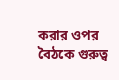করার ওপর বৈঠকে গুরুত্ব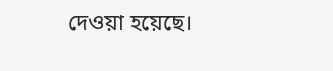দেওয়া হয়েছে।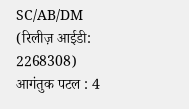SC/AB/DM
(रिलीज़ आईडी: 2268308)
आगंतुक पटल : 4